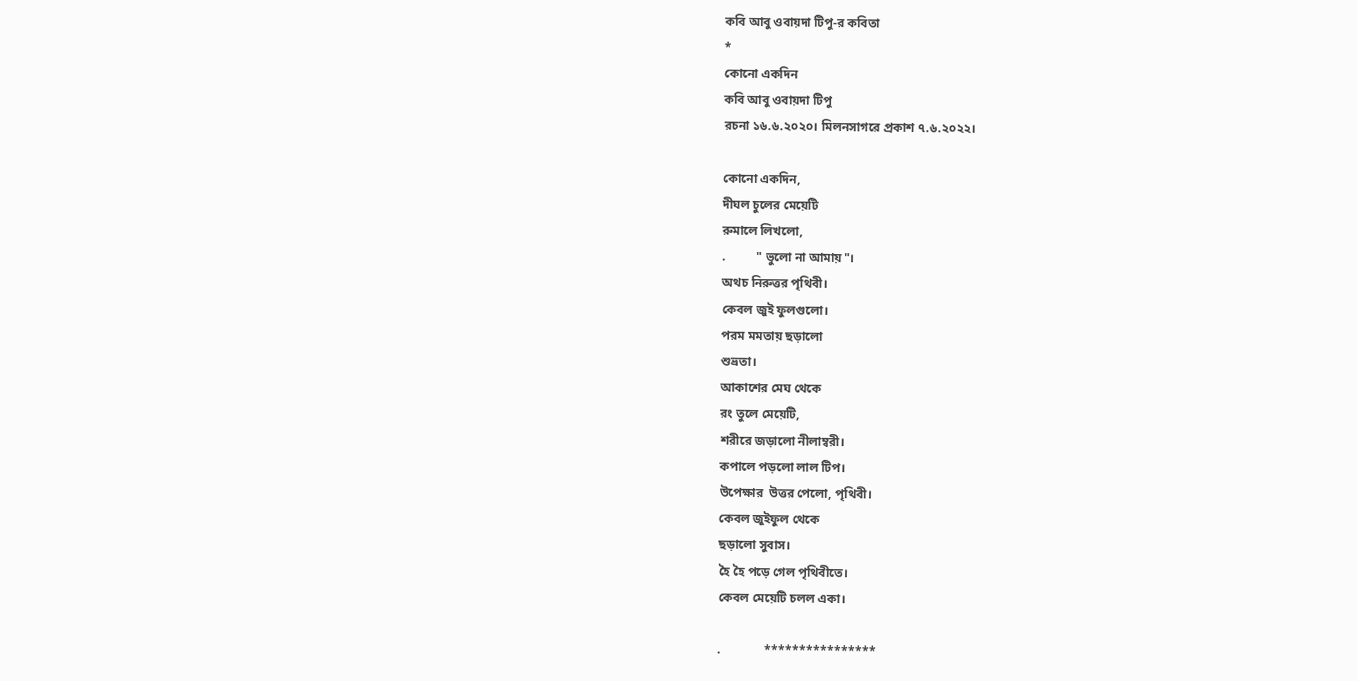কবি আবু ওবায়দা টিপু-র কবিতা
*
কোনো একদিন
কবি আবু ওবায়দা টিপু
রচনা ১৬.৬.২০২০। মিলনসাগরে প্রকাশ ৭.৬.২০২২।

কোনো একদিন,
দীঘল চুলের মেয়েটি
রুমালে লিখলো,
.          " ভুলো না আমায়"।
অথচ নিরুত্তর পৃথিবী।
কেবল জুই ফুলগুলো।
পরম মমতায় ছড়ালো
শুভ্রতা।
আকাশের মেঘ থেকে
রং তুলে মেয়েটি,
শরীরে জড়ালো নীলাম্বরী।
কপালে পড়লো লাল টিপ।
উপেক্ষার  উত্তর পেলো, পৃথিবী।
কেবল জুইফুল থেকে
ছড়ালো সুবাস।
হৈ হৈ পড়ে গেল পৃথিবীতে।
কেবল মেয়েটি চলল একা।

.              ****************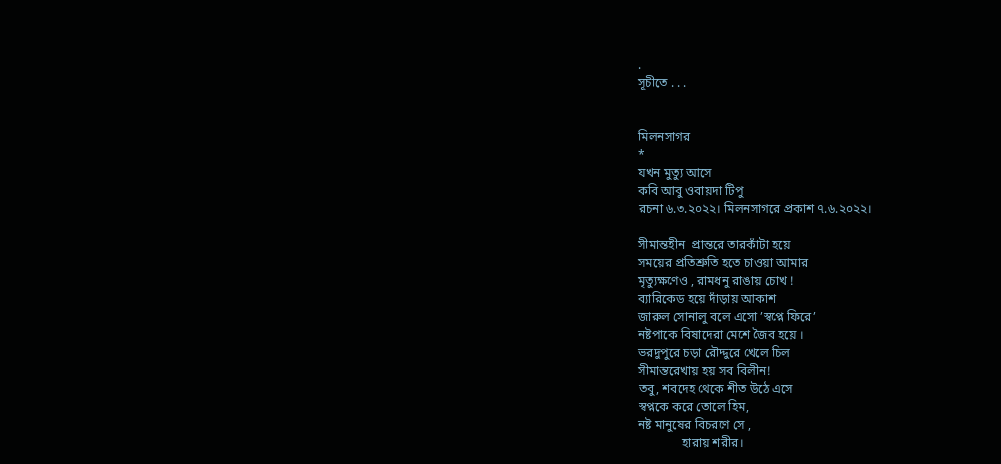.
সূচীতে . . .


মিলনসাগর
*
যখন মুত্যু আসে
কবি আবু ওবায়দা টিপু
রচনা ৬.৩.২০২২। মিলনসাগরে প্রকাশ ৭.৬.২০২২।

সীমান্তহীন  প্রান্তরে তারকাঁটা হয়ে
সময়ের প্রতিশ্রুতি হতে চাওয়া আমার
মৃত্যুক্ষণেও , রামধনু রাঙায় চোখ !
ব্যারিকেড হয়ে দাঁড়ায় আকাশ
জারুল সোনালু বলে এসো ’স্বপ্নে ফিরে’
নষ্টপাকে বিষাদেরা মেশে জৈব হয়ে ।
ভরদুপুরে চড়া রৌদ্দুরে খেলে চিল
সীমান্তরেখায় হয় সব বিলীন!
তবু, শবদেহ থেকে শীত উঠে এসে
স্বপ্নকে করে তোলে হিম,
নষ্ট মানুষের বিচরণে সে ,
              হারায় শরীর।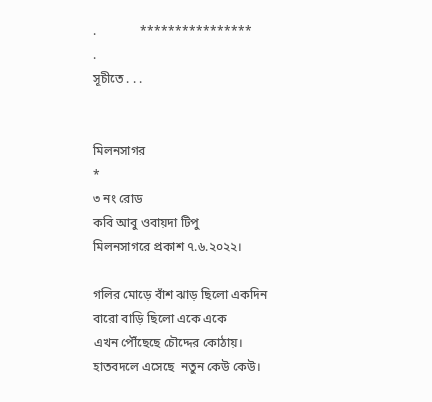.              ****************
.
সূচীতে . . .


মিলনসাগর
*
৩ নং রোড
কবি আবু ওবায়দা টিপু
মিলনসাগরে প্রকাশ ৭.৬.২০২২।

গলির মোড়ে বাঁশ ঝাড় ছিলো একদিন
বারো বাড়ি ছিলো একে একে
এখন পৌঁছেছে চৌদ্দের কোঠায়।
হাতবদলে এসেছে  নতুন কেউ কেউ।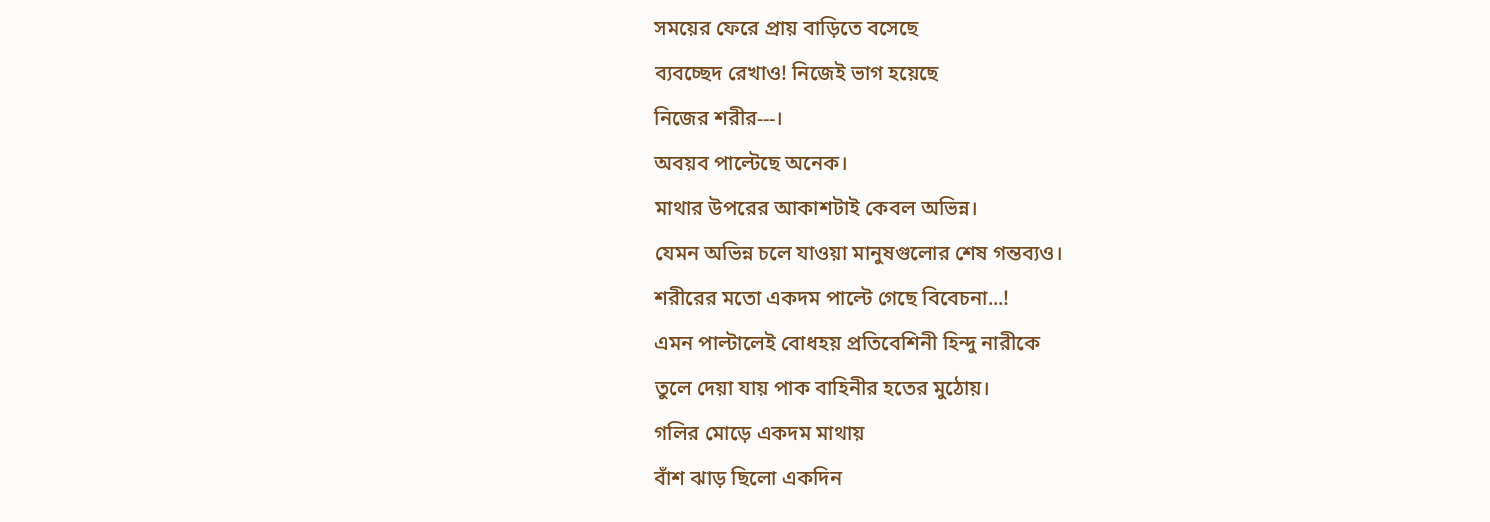সময়ের ফেরে প্রায় বাড়িতে বসেছে
ব্যবচ্ছেদ রেখাও! নিজেই ভাগ হয়েছে
নিজের শরীর---।
অবয়ব পাল্টেছে অনেক।
মাথার উপরের আকাশটাই কেবল অভিন্ন।
যেমন অভিন্ন চলে যাওয়া মানুষগুলোর শেষ গন্তব্যও।
শরীরের মতো একদম পাল্টে গেছে বিবেচনা...!
এমন পাল্টালেই বোধহয় প্রতিবেশিনী হিন্দু নারীকে
তুলে দেয়া যায় পাক বাহিনীর হতের মুঠোয়।
গলির মোড়ে একদম মাথায়
বাঁশ ঝাড় ছিলো একদিন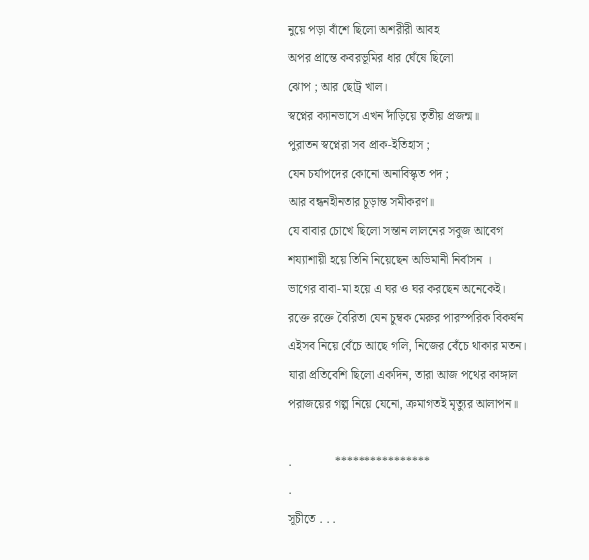নুয়ে পড়া বাঁশে ছিলো অশরীরী আবহ
অপর প্রান্তে কবরভূমির ধার ঘেঁষে ছিলো
ঝোপ ; আর ছোট্র খাল।
স্বপ্নের ক্যানভাসে এখন দাঁড়িয়ে তৃতীয় প্রজন্ম॥
পুরাতন স্বপ্নেরা সব প্রাক-ইতিহাস ;
যেন চর্যাপদের কোনো অনাবিস্কৃত পদ ;
আর বন্ধনহীনতার চূড়ান্ত সমীকরণ॥
যে বাবার চোখে ছিলো সন্তান লালনের সবুজ আবেগ
শয্যাশায়ী হয়ে তিনি নিয়েছেন অভিমানী নির্বাসন ।
ভাগের বাবা-মা হয়ে এ ঘর ও ঘর করছেন অনেকেই।
রক্তে রক্তে বৈরিতা যেন চুম্বক মেরুর পারস্পরিক বিকর্ষন
এইসব নিয়ে বেঁচে আছে গলি, নিজের বেঁচে থাকার মতন।
যারা প্রতিবেশি ছিলো একদিন, তারা আজ পথের কাঙ্গাল
পরাজয়ের গল্প নিয়ে যেনো, ক্রমাগতই মৃত্যুর আলাপন॥

.              ****************
.
সূচীতে . . .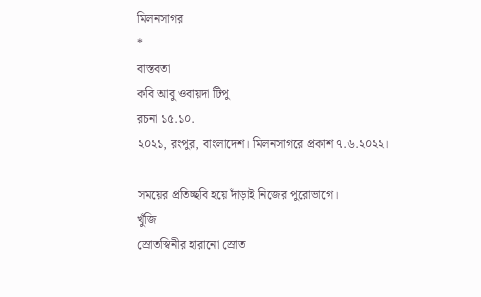মিলনসাগর
*
বাস্তবতা
কবি আবু ওবায়দা টিপু
রচনা ১৫.১০.
২০২১, রংপুর, বাংলাদেশ। মিলনসাগরে প্রকাশ ৭.৬.২০২২।

সময়ের প্রতিচ্ছবি হয়ে দাঁড়াই নিজের পুরোভাগে।
খুঁজি
স্রোতস্বিনীর হারানো স্রোত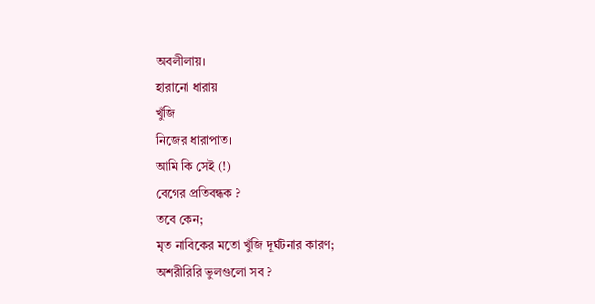অবলীলায়।
হারানো ধারায়
খুঁজি
নিজের ধারাপাত।
আমি কি সেই (!)
বেগের প্রতিবন্ধক ?
তবে কেন;
মৃত নাবিকের মতো খুঁজি দূর্ঘটনার কারণ;
অশরীরিরি ভুলগুলো সব ?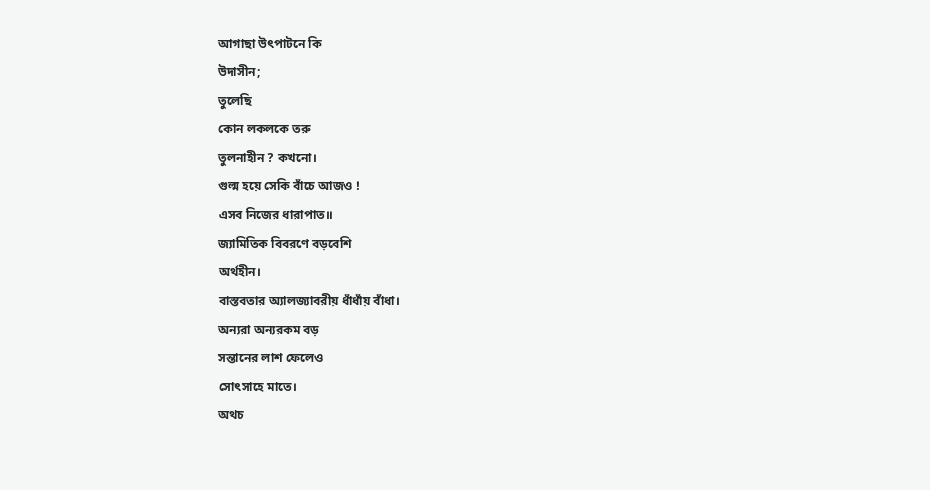আগাছা উৎপাটনে কি
উদাসীন;
তুলেছি
কোন লকলকে তরু
তুলনাহীন ? কখনো।
গুল্ম হয়ে সেকি বাঁচে আজও !
এসব নিজের ধারাপাত॥
জ্যামিতিক বিবরণে বড়বেশি
অর্থহীন।
বাস্তবতার অ্যালজ্যাবরীয় ধাঁধাঁয় বাঁধা।
অন্যরা অন্যরকম বড়
সন্তানের লাশ ফেলেও
সোৎসাহে মাতে।
অথচ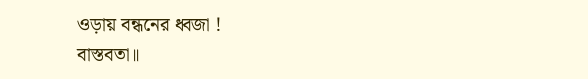ওড়ায় বন্ধনের ধ্বজা !
বাস্তবতা॥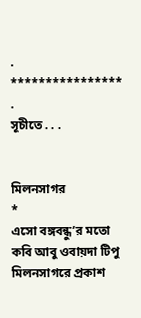.              ****************
.
সূচীতে . . .


মিলনসাগর
*
এসো বঙ্গবন্ধু’র মতো
কবি আবু ওবায়দা টিপু
মিলনসাগরে প্রকাশ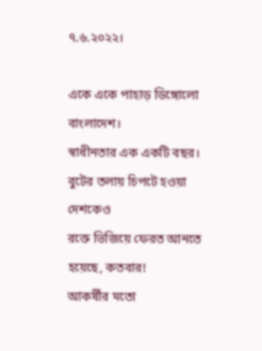৭.৬.২০২২।

একে একে পাহাড় ডিঙ্গোলো বাংলাদেশ।
স্বাধীনতার এক একটি বছর।
বুটের তলায় চিপটে হওয়া দেশকেও
রক্তে ভিজিয়ে ফেরত আনতে হয়েছে, কতবার!
আকর্ষীর মতো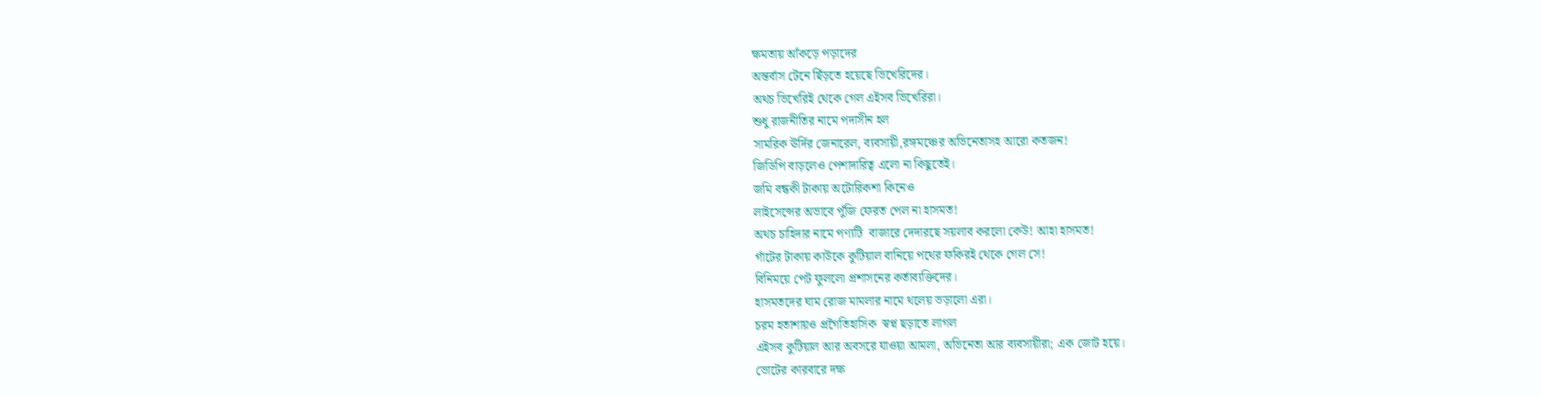ক্ষমতায় আঁকড়ে পড়াদের
অন্তর্বাস টেনে ছিঁড়তে হয়েছে ভিখেরিদের।
অথচ ভিখেরিই থেকে গেল এইসব ভিখেরিরা।
শুধু রাজনীতির নামে পদাসীন হল
সামরিক ঊর্দির জেনারেল, ব্যবসায়ী,রঙ্গমঞ্চের অভিনেতাসহ আরো কতজন!
জিডিপি বাড়লেও পেশাদারিত্ব এলো না কিছুতেই।
জমি বন্ধকী টাকায় অটোরিকশা কিনেও
লাইসেন্সের অভাবে পুঁজি ফেরত পেল না হাসমত!
অথচ চাহিদার নামে পণ্যটি  বাজারে দেদারছে সয়লাব করলো কেউ! আহা হাসমত!
গাঁটের টাকায় কাউকে কুটিয়াল বানিয়ে পথের ফকিরই থেকে গেল সে!
বিনিময়ে পেট ফুললো প্রশাসনের কর্তাব্যক্তিদের।
হাসমতদের ঘাম রোজ মামলার নামে থলেয় ভড়ালো এরা।
চরম হতাশায়ও প্রগৈতিহাসিক  স্বপ্ন ছড়াতে লাগল
এইসব কুটিয়াল আর অবসরে যাওয়া আমলা, অভিনেতা আর ব্যবসায়ীরা; এক জোট হয়ে।
ভোটের কারবারে দক্ষ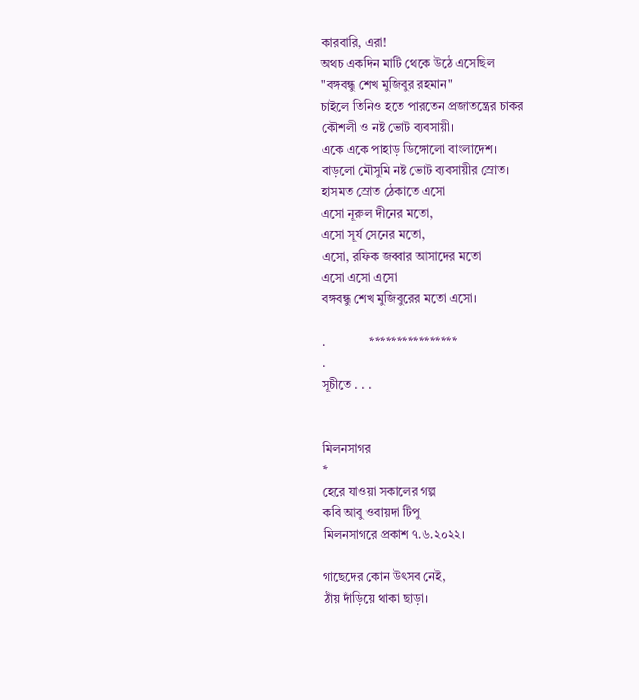কারবারি, এরা!
অথচ একদিন মাটি থেকে উঠে এসেছিল
"বঙ্গবন্ধু শেখ মুজিবুর রহমান"
চাইলে তিনিও হতে পারতেন প্রজাতন্ত্রের চাকর
কৌশলী ও নষ্ট ভোট ব্যবসায়ী।
একে একে পাহাড় ডিঙ্গোলো বাংলাদেশ।
বাড়লো মৌসুমি নষ্ট ভোট ব্যবসায়ীর স্রোত।
হাসমত স্রোত ঠেকাতে এসো
এসো নূরুল দীনের মতো,
এসো সূর্য সেনের মতো,
এসো, রফিক জব্বার আসাদের মতো
এসো এসো এসো
বঙ্গবন্ধু শেখ মুজিবুরের মতো এসো।

.              ****************
.
সূচীতে . . .


মিলনসাগর
*
হেরে যাওয়া সকালের গল্প
কবি আবু ওবায়দা টিপু
মিলনসাগরে প্রকাশ ৭.৬.২০২২।

গাছেদের কোন উৎসব নেই,
ঠাঁয় দাঁড়িয়ে থাকা ছাড়া।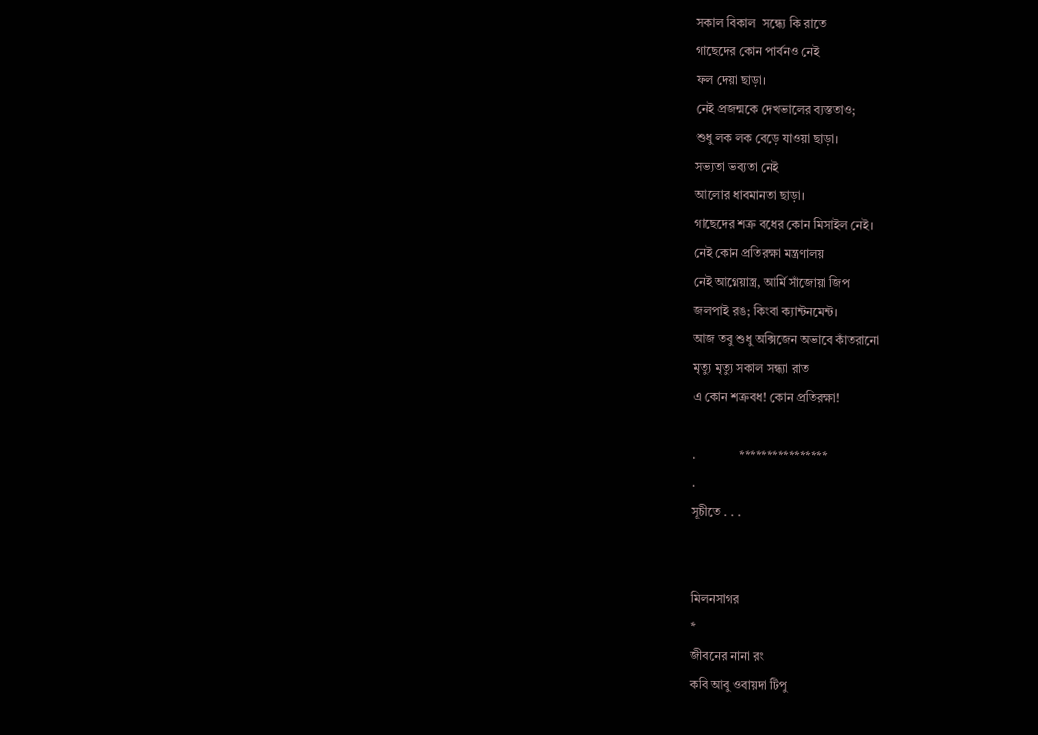সকাল বিকাল  সন্ধ্যে কি রাতে
গাছেদের কোন পার্বনও নেই
ফল দেয়া ছাড়া।
নেই প্রজন্মকে দেখভালের ব্যস্ততাও;
শুধু লক লক বেড়ে যাওয়া ছাড়া।
সভ্যতা ভব্যতা নেই
আলোর ধাবমানতা ছাড়া।
গাছেদের শত্রু বধের কোন মিসাইল নেই।
নেই কোন প্রতিরক্ষা মন্ত্রণালয়
নেই আগ্নেয়াস্ত্র, আর্মি সাঁজোয়া জিপ
জলপাই রঙ; কিংবা ক্যান্টনমেন্ট।
আজ তবু শুধু অক্সিজেন অভাবে কাঁতরানো
মৃত্যু মৃত্যু সকাল সন্ধ্যা রাত
এ কোন শত্রুবধ! কোন প্রতিরক্ষা!

.              ****************
.
সূচীতে . . .


মিলনসাগর
*
জীবনের নানা রং
কবি আবু ওবায়দা টিপু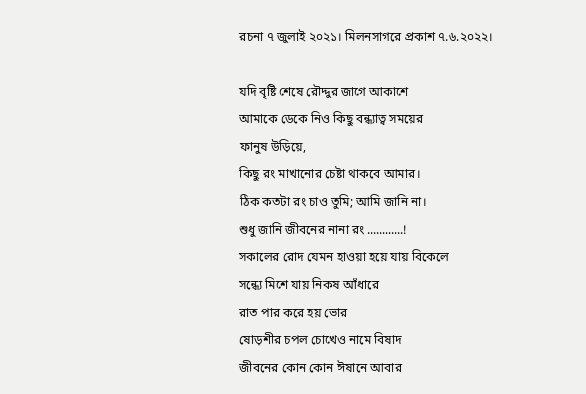রচনা ৭ জুলাই ২০২১। মিলনসাগরে প্রকাশ ৭.৬.২০২২।

যদি বৃষ্টি শেষে রৌদ্দুর জাগে আকাশে
আমাকে ডেকে নিও কিছু বন্ধ্যাত্ব সময়ের
ফানুষ উড়িয়ে,
কিছু রং মাখানোর চেষ্টা থাকবে আমার।
ঠিক কতটা রং চাও তুমি; আমি জানি না।
শুধু জানি জীবনের নানা রং ............!
সকালের রোদ যেমন হাওয়া হয়ে যায় বিকেলে
সন্ধ্যে মিশে যায় নিকষ আঁধারে
রাত পার করে হয় ভোর
ষোড়শীর চপল চোখেও নামে বিষাদ
জীবনের কোন কোন ঈষানে আবার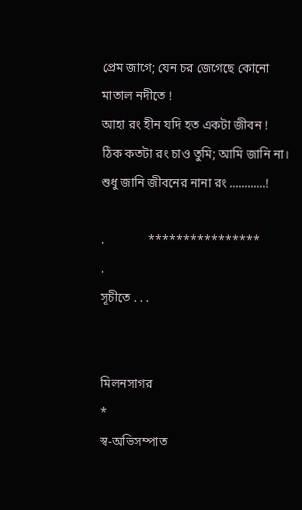প্রেম জাগে; যেন চর জেগেছে কোনো
মাতাল নদীতে !
আহা রং হীন যদি হত একটা জীবন !
ঠিক কতটা রং চাও তুমি; আমি জানি না।
শুধু জানি জীবনের নানা রং ............!

.              ****************
.
সূচীতে . . .


মিলনসাগর
*
স্ব-অভিসম্পাত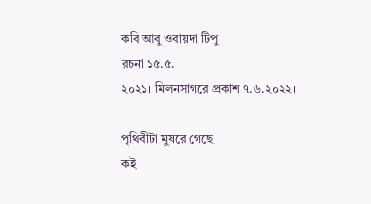কবি আবু ওবায়দা টিপু
রচনা ১৫.৫.
২০২১। মিলনসাগরে প্রকাশ ৭.৬.২০২২।

পৃথিবীটা মুষরে গেছে
কই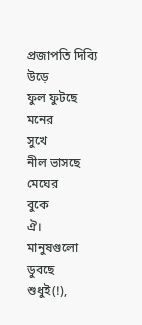প্রজাপতি দিব্যি উড়ে
ফুল ফুটছে মনের
সুখে
নীল ভাসছে মেঘের
বুকে
ঐ।
মানুষগুলো ডুবছে
শুধুই(!),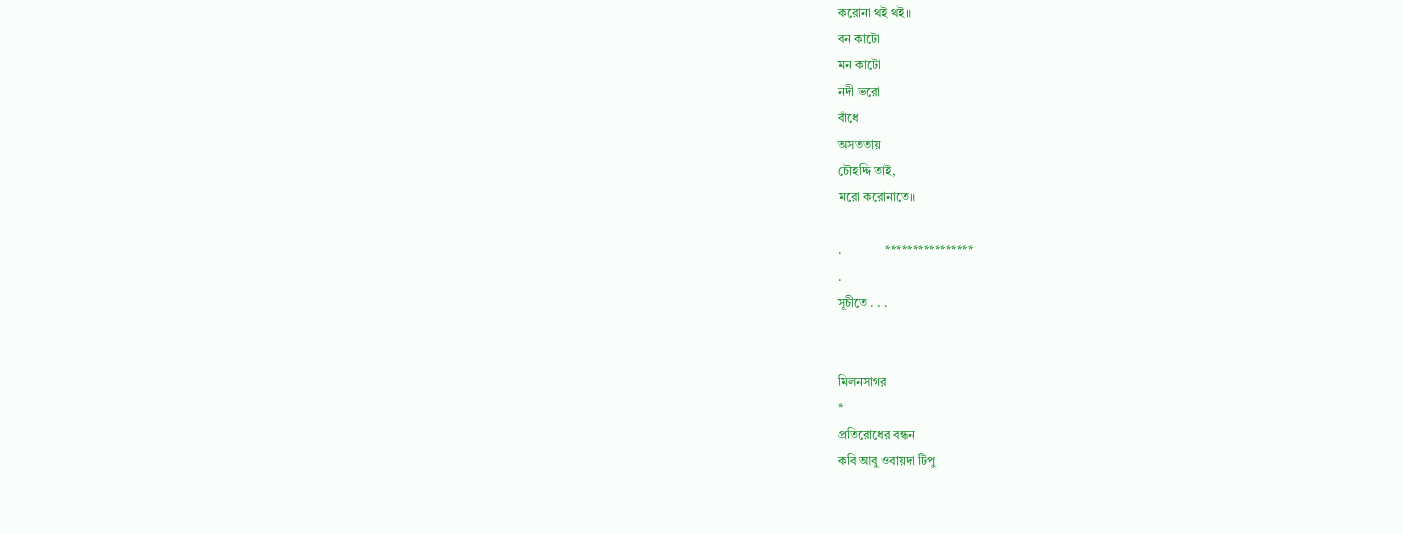করোনা থই থই॥
বন কাটো
মন কাটো
নদী ভরো
বাঁধে
অসততায়
চৌহদ্দি তাই,
মরো করোনাতে॥

.              ****************
.
সূচীতে . . .


মিলনসাগর
*
প্রতিরোধের বন্ধন
কবি আবু ওবায়দা টিপু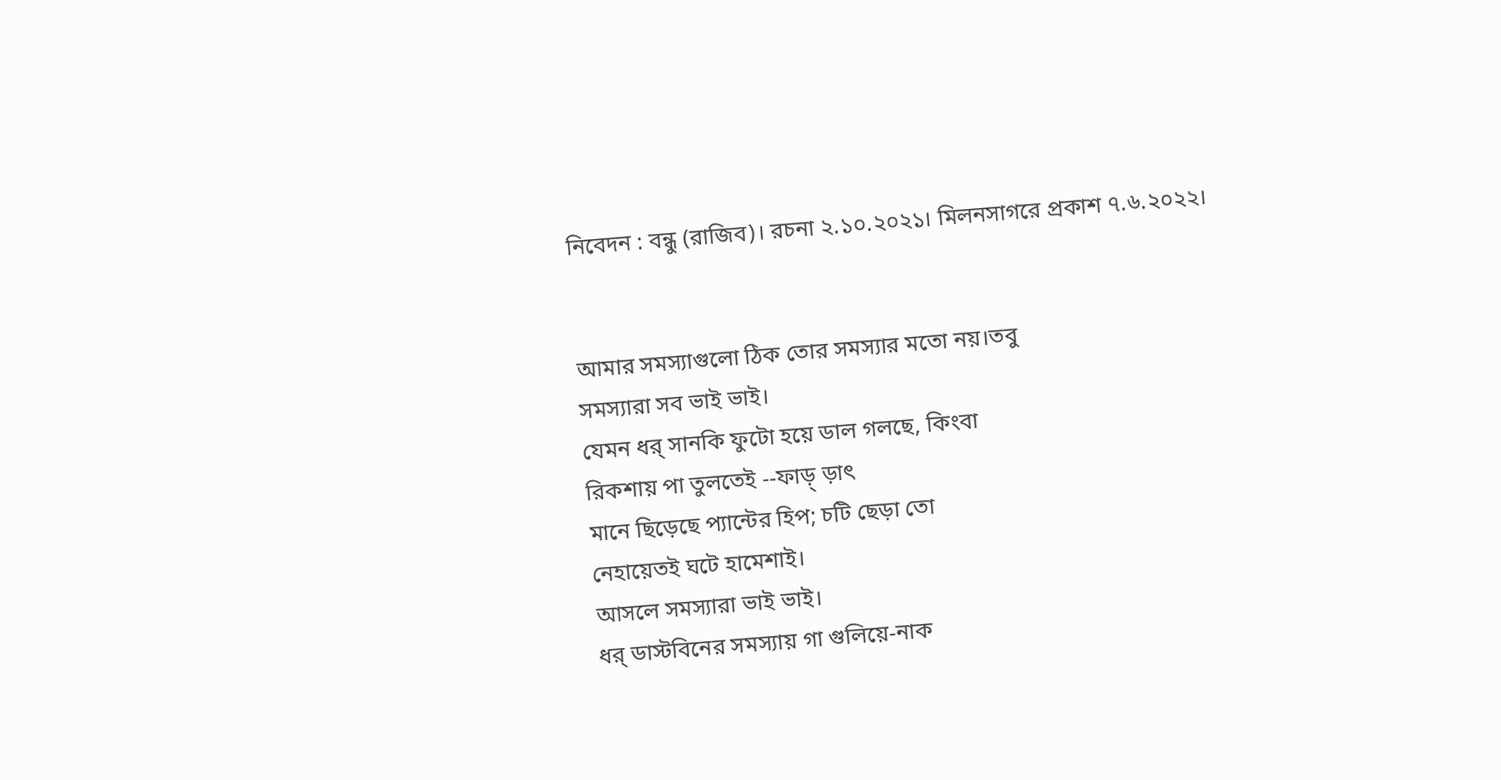নিবেদন : বন্ধু (রাজিব)। রচনা ২.১০.২০২১। মিলনসাগরে প্রকাশ ৭.৬.২০২২।


আমার সমস্যাগুলো ঠিক তোর সমস্যার মতো নয়।তবু
সমস্যারা সব ভাই ভাই।
যেমন ধর্ সানকি ফুটো হয়ে ডাল গলছে, কিংবা
রিকশায় পা তুলতেই --ফাড়্ ড়াৎ
মানে ছিড়েছে প্যান্টের হিপ; চটি ছেড়া তো
নেহায়েতই ঘটে হামেশাই।
আসলে সমস্যারা ভাই ভাই।
ধর্ ডাস্টবিনের সমস্যায় গা গুলিয়ে-নাক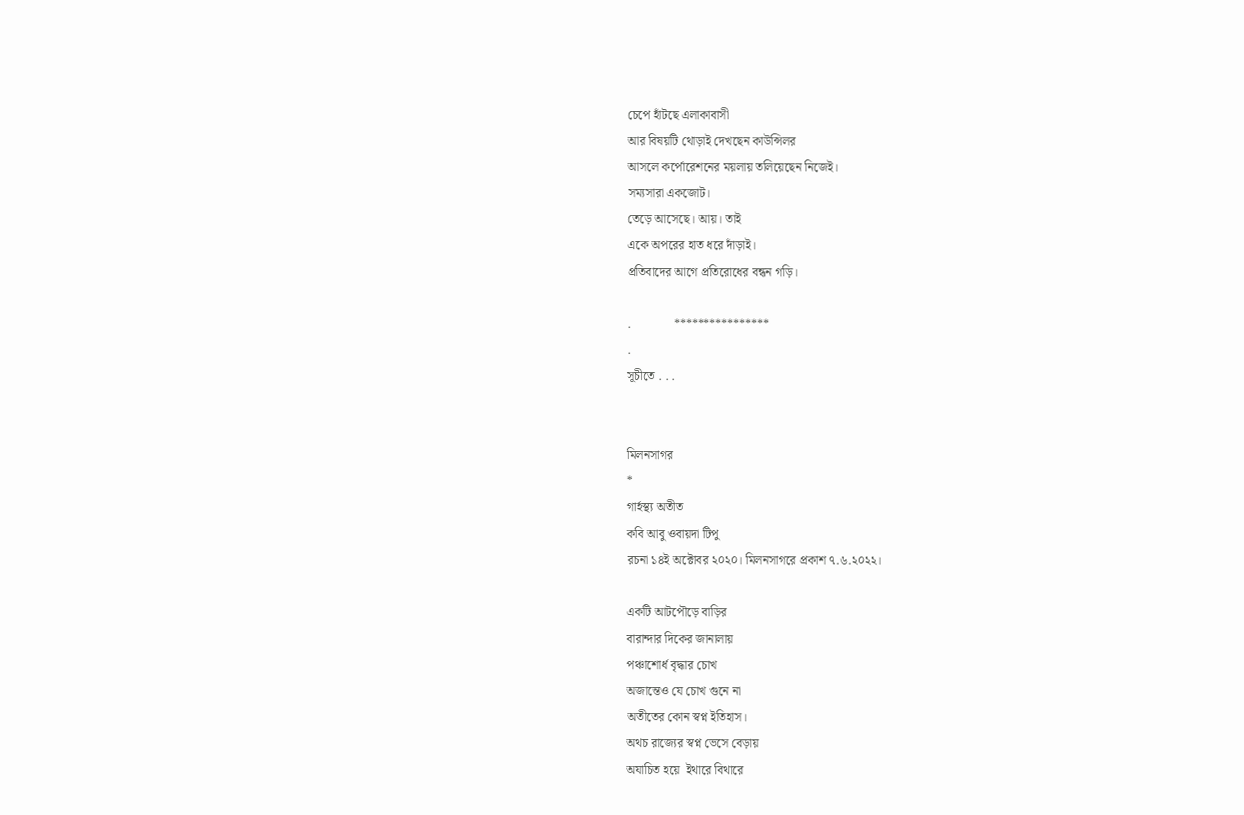চেপে হাঁটছে এলাকাবাসী
আর বিষয়টি থোড়াই দেখছেন কাউন্সিলর
আসলে কর্পোরেশনের ময়লায় তলিয়েছেন নিজেই।
সম্যসারা একজোট।
তেড়ে আসেছে। আয়। তাই
একে অপরের হাত ধরে দাঁড়াই।
প্রতিবাদের আগে প্রতিরোধের বন্ধন গড়ি।

.              ****************
.
সূচীতে . . .


মিলনসাগর
*
গার্হস্থ্য অতীত
কবি আবু ওবায়দা টিপু
রচনা ১৪ই অক্টোবর ২০২০। মিলনসাগরে প্রকাশ ৭.৬.২০২২।

একটি আটপৌড়ে বাড়ির
বারান্দার দিকের জানালায়
পঞ্চাশোর্ধ বৃদ্ধার চোখ
অজান্তেও যে চোখ গুনে না
অতীতের কোন স্বপ্ন ইতিহাস।
অথচ রাজ্যের স্বপ্ন ভেসে বেড়ায়
অযাচিত হয়ে  ইথারে বিথারে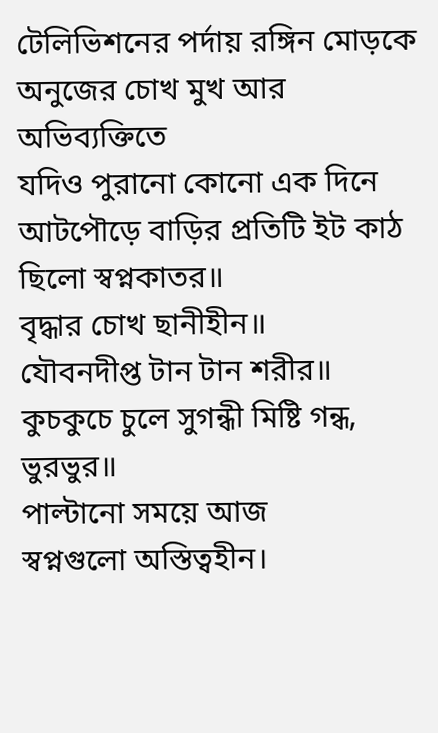টেলিভিশনের পর্দায় রঙ্গিন মোড়কে
অনুজের চোখ মুখ আর অভিব্যক্তিতে
যদিও পুরানো কোনো এক দিনে
আটপৌড়ে বাড়ির প্রতিটি ইট কাঠ
ছিলো স্বপ্নকাতর॥
বৃদ্ধার চোখ ছানীহীন॥
যৌবনদীপ্ত টান টান শরীর॥
কুচকুচে চুলে সুগন্ধী মিষ্টি গন্ধ, ভুরভুর॥
পাল্টানো সময়ে আজ
স্বপ্নগুলো অস্তিত্বহীন।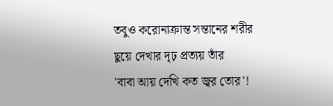তবুও করোনাক্রান্ত সন্তানের শরীর
ছুয়ে দেখার দৃঢ় প্রত্যয় তাঁর
'বাবা আয় দেখি কত জ্বর তোর'!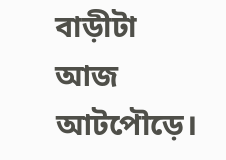বাড়ীটা আজ আটপৌড়ে।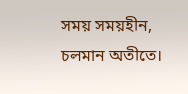সময় সময়হীন, চলমান অতীতে।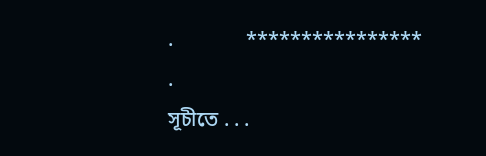.              ****************
.
সূচীতে . . .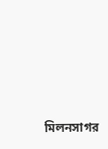মিলনসাগর